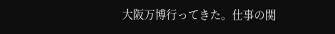大阪万博行ってきた。仕事の関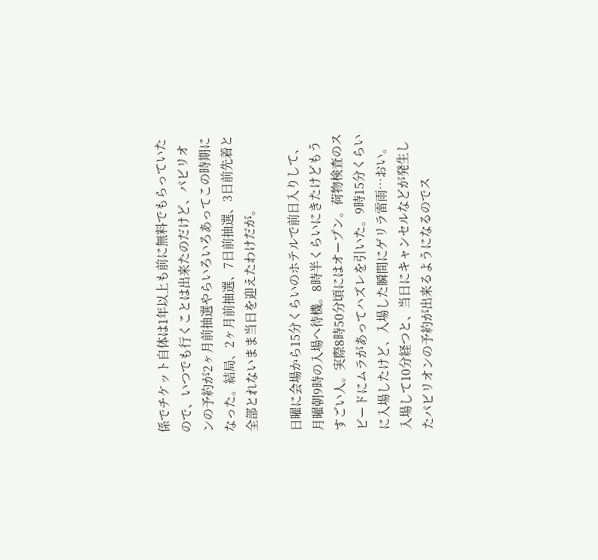係でチケット自体は1年以上も前に無料でもらっていたので、いつでも行くことは出来たのだけど、パビリオンの予約が2ヶ月前抽選やらいろいろあってこの時期になった。結局、2ヶ月前抽選、7日前抽選、3日前先着と全部とれないまま当日を迎えたわけだが。

日曜に会場から15分くらいのホテルで前日入りして、月曜朝9時の入場へ待機。8時半くらいにきたけどもうすごい人。実際8時50分頃にはオープン。荷物検査のスピードにムラがあってハズレを引いた。9時15分くらいに入場したけど、入場した瞬間にゲリラ雷雨…おい。入場して10分経つと、当日にキャンセルなどが発生したパビリオンの予約が出来るようになるのでス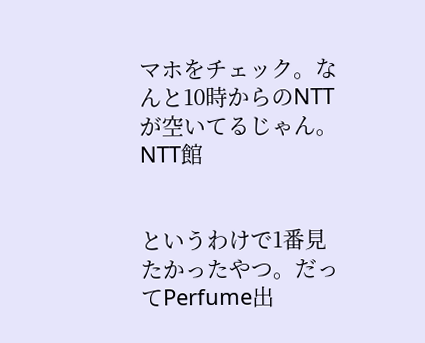マホをチェック。なんと10時からのNTTが空いてるじゃん。
NTT館


というわけで1番見たかったやつ。だってPerfume出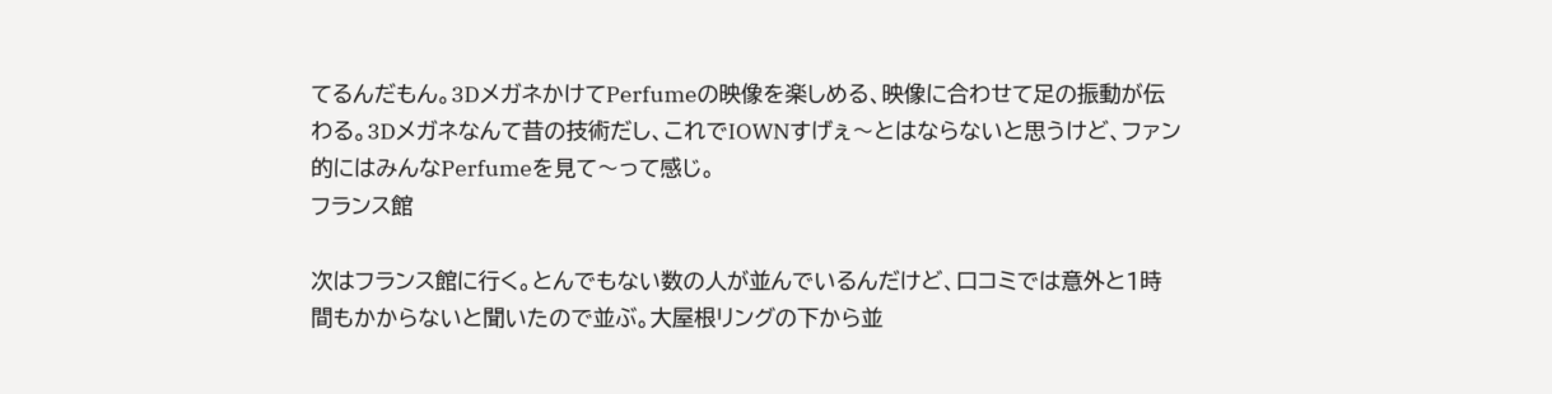てるんだもん。3DメガネかけてPerfumeの映像を楽しめる、映像に合わせて足の振動が伝わる。3Dメガネなんて昔の技術だし、これでIOWNすげぇ〜とはならないと思うけど、ファン的にはみんなPerfumeを見て〜って感じ。
フランス館

次はフランス館に行く。とんでもない数の人が並んでいるんだけど、口コミでは意外と1時間もかからないと聞いたので並ぶ。大屋根リングの下から並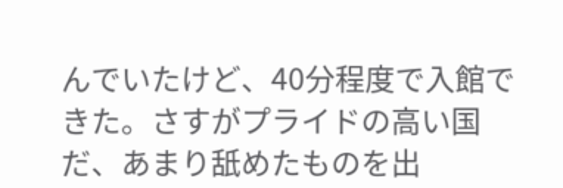んでいたけど、40分程度で入館できた。さすがプライドの高い国だ、あまり舐めたものを出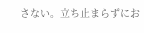さない。立ち止まらずにお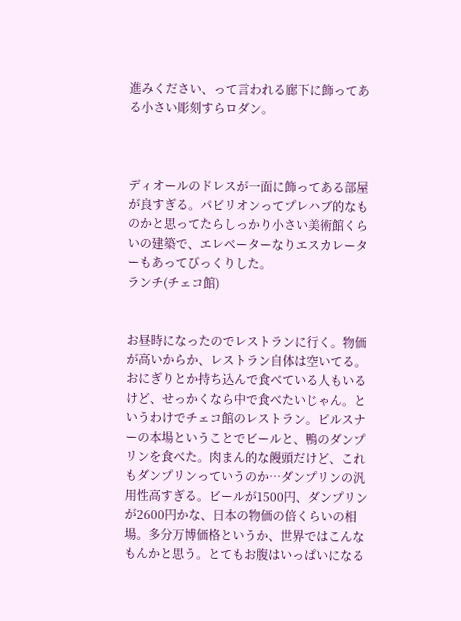進みください、って言われる廊下に飾ってある小さい彫刻すらロダン。



ディオールのドレスが一面に飾ってある部屋が良すぎる。パビリオンってプレハブ的なものかと思ってたらしっかり小さい美術館くらいの建築で、エレベーターなりエスカレーターもあってびっくりした。
ランチ(チェコ館)


お昼時になったのでレストランに行く。物価が高いからか、レストラン自体は空いてる。おにぎりとか持ち込んで食べている人もいるけど、せっかくなら中で食べたいじゃん。というわけでチェコ館のレストラン。ピルスナーの本場ということでビールと、鴨のダンプリンを食べた。肉まん的な饅頭だけど、これもダンプリンっていうのか…ダンプリンの汎用性高すぎる。ビールが1500円、ダンプリンが2600円かな、日本の物価の倍くらいの相場。多分万博価格というか、世界ではこんなもんかと思う。とてもお腹はいっぱいになる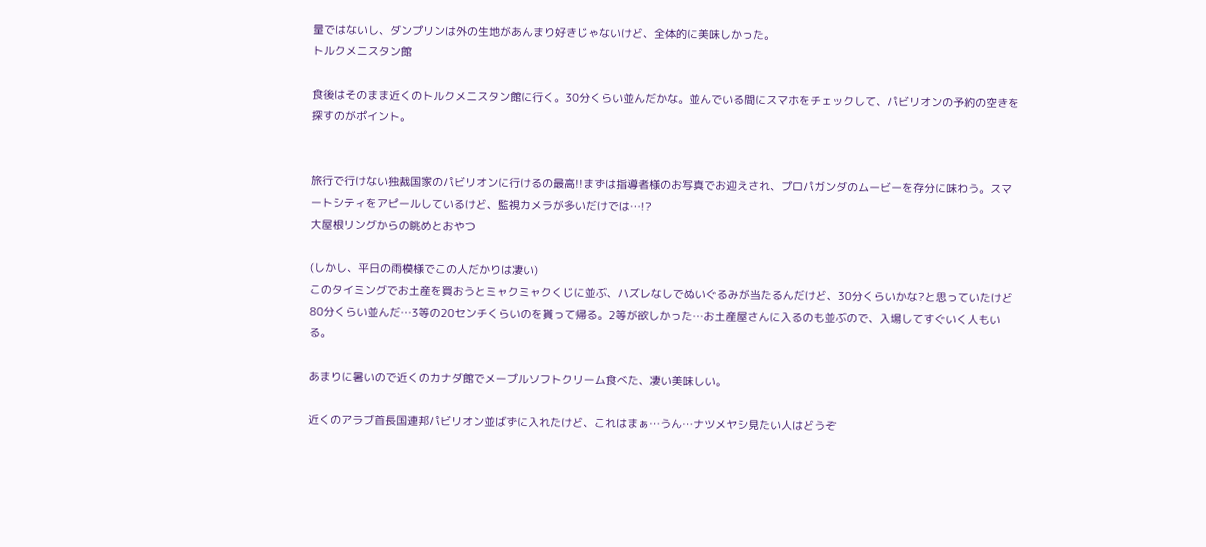量ではないし、ダンプリンは外の生地があんまり好きじゃないけど、全体的に美味しかった。
トルクメニスタン館

食後はそのまま近くのトルクメニスタン館に行く。30分くらい並んだかな。並んでいる間にスマホをチェックして、パビリオンの予約の空きを探すのがポイント。


旅行で行けない独裁国家のパビリオンに行けるの最高!!まずは指導者様のお写真でお迎えされ、プロパガンダのムービーを存分に味わう。スマートシティをアピールしているけど、監視カメラが多いだけでは…!?
大屋根リングからの眺めとおやつ

(しかし、平日の雨模様でこの人だかりは凄い)
このタイミングでお土産を買おうとミャクミャクくじに並ぶ、ハズレなしでぬいぐるみが当たるんだけど、30分くらいかな?と思っていたけど80分くらい並んだ…3等の20センチくらいのを貰って帰る。2等が欲しかった…お土産屋さんに入るのも並ぶので、入場してすぐいく人もいる。

あまりに暑いので近くのカナダ館でメープルソフトクリーム食べた、凄い美味しい。

近くのアラブ首長国連邦パビリオン並ばずに入れたけど、これはまぁ…うん…ナツメヤシ見たい人はどうぞ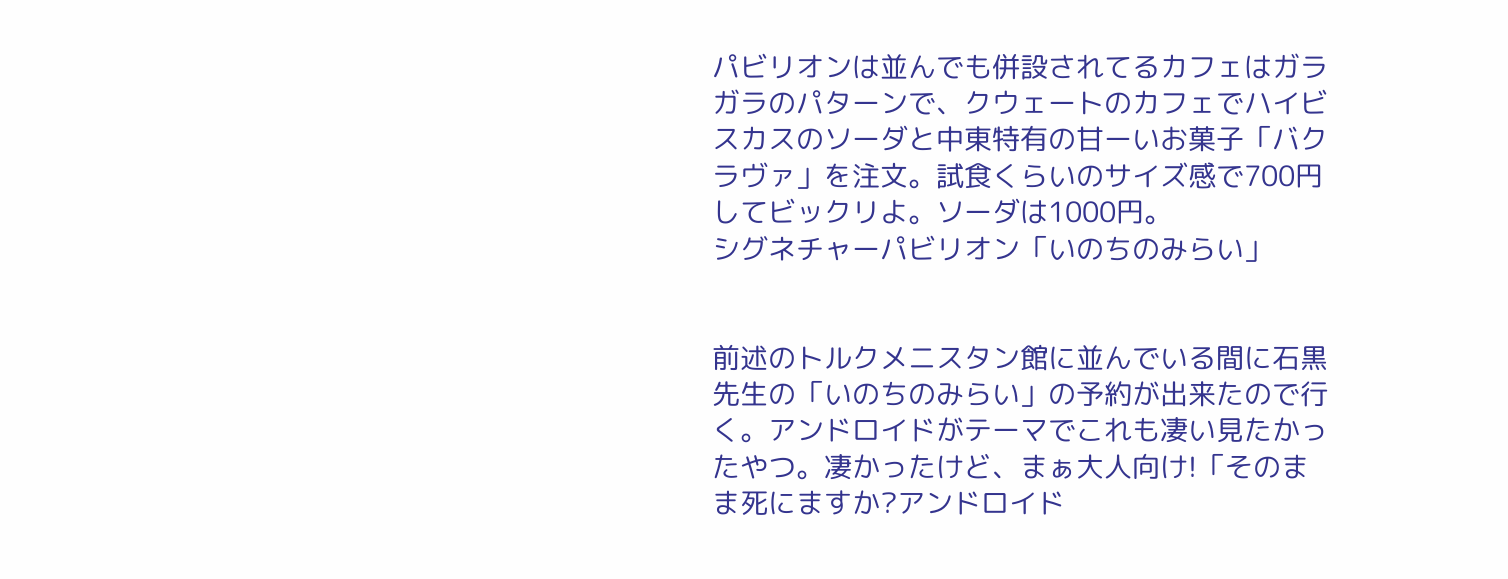パビリオンは並んでも併設されてるカフェはガラガラのパターンで、クウェートのカフェでハイビスカスのソーダと中東特有の甘ーいお菓子「バクラヴァ」を注文。試食くらいのサイズ感で700円してビックリよ。ソーダは1000円。
シグネチャーパビリオン「いのちのみらい」


前述のトルクメニスタン館に並んでいる間に石黒先生の「いのちのみらい」の予約が出来たので行く。アンドロイドがテーマでこれも凄い見たかったやつ。凄かったけど、まぁ大人向け!「そのまま死にますか?アンドロイド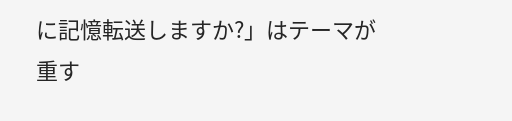に記憶転送しますか?」はテーマが重す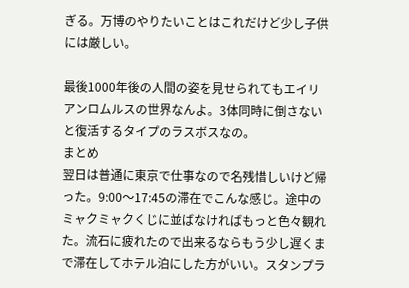ぎる。万博のやりたいことはこれだけど少し子供には厳しい。

最後1000年後の人間の姿を見せられてもエイリアンロムルスの世界なんよ。3体同時に倒さないと復活するタイプのラスボスなの。
まとめ
翌日は普通に東京で仕事なので名残惜しいけど帰った。9:00〜17:45の滞在でこんな感じ。途中のミャクミャクくじに並ばなければもっと色々観れた。流石に疲れたので出来るならもう少し遅くまで滞在してホテル泊にした方がいい。スタンプラ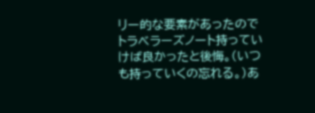リー的な要素があったのでトラベラーズノート持っていけば良かったと後悔。(いつも持っていくの忘れる。)あ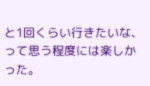と1回くらい行きたいな、って思う程度には楽しかった。